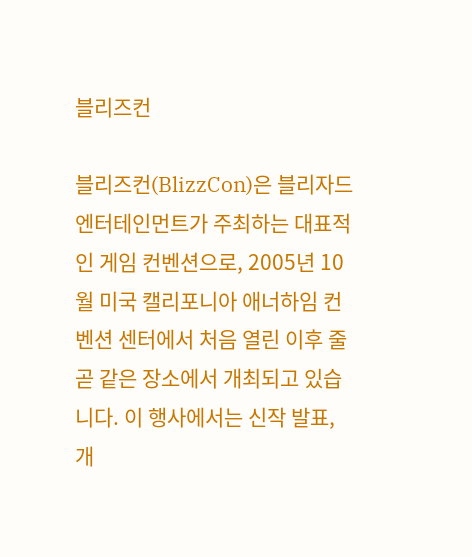블리즈컨

블리즈컨(BlizzCon)은 블리자드 엔터테인먼트가 주최하는 대표적인 게임 컨벤션으로, 2005년 10월 미국 캘리포니아 애너하임 컨벤션 센터에서 처음 열린 이후 줄곧 같은 장소에서 개최되고 있습니다. 이 행사에서는 신작 발표, 개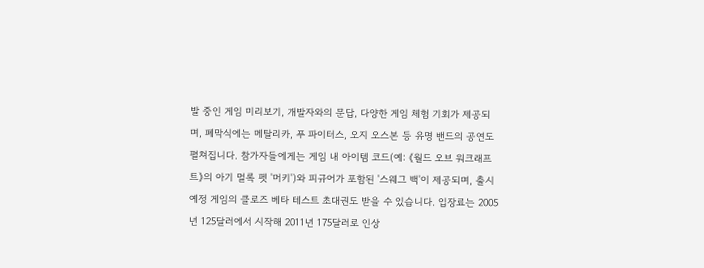발 중인 게임 미리보기, 개발자와의 문답, 다양한 게임 체험 기회가 제공되며, 폐막식에는 메탈리카, 푸 파이터스, 오지 오스본 등 유명 밴드의 공연도 펼쳐집니다. 참가자들에게는 게임 내 아이템 코드(예: 《월드 오브 워크래프트》의 아기 멀록 펫 '머키')와 피규어가 포함된 '스웨그 백'이 제공되며, 출시 예정 게임의 클로즈 베타 테스트 초대권도 받을 수 있습니다. 입장료는 2005년 125달러에서 시작해 2011년 175달러로 인상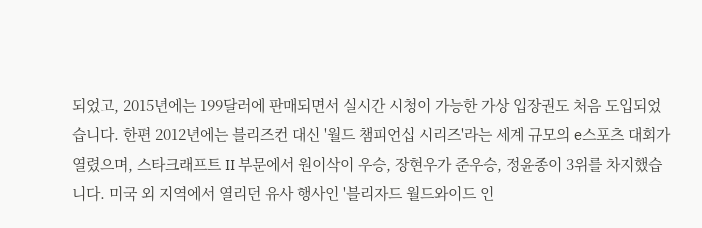되었고, 2015년에는 199달러에 판매되면서 실시간 시청이 가능한 가상 입장권도 처음 도입되었습니다. 한편 2012년에는 블리즈컨 대신 '월드 챔피언십 시리즈'라는 세계 규모의 e스포츠 대회가 열렸으며, 스타크래프트 II 부문에서 원이삭이 우승, 장현우가 준우승, 정윤종이 3위를 차지했습니다. 미국 외 지역에서 열리던 유사 행사인 '블리자드 월드와이드 인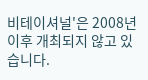비테이셔널'은 2008년 이후 개최되지 않고 있습니다.